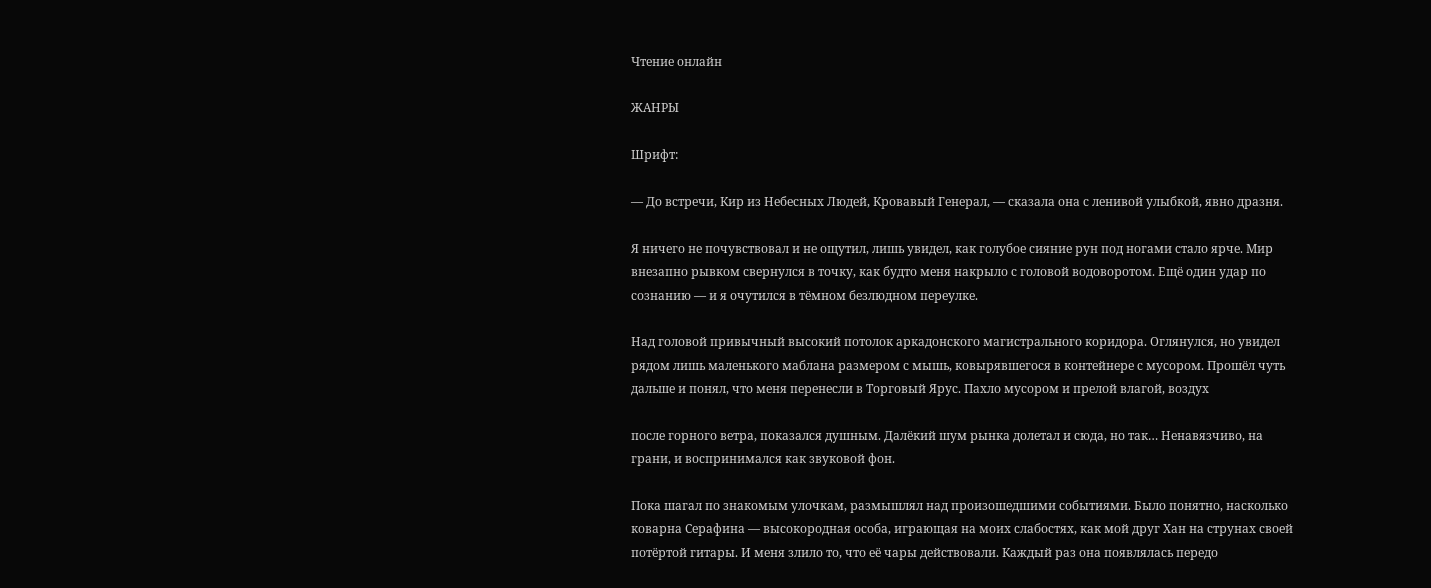Чтение онлайн

ЖАНРЫ

Шрифт:

— До встречи, Кир из Небесных Людей, Кровавый Генерал, — сказала она с ленивой улыбкой, явно дразня.

Я ничего не почувствовал и не ощутил, лишь увидел, как голубое сияние рун под ногами стало ярче. Мир внезапно рывком свернулся в точку, как будто меня накрыло с головой водоворотом. Ещё один удар по сознанию — и я очутился в тёмном безлюдном переулке.

Над головой привычный высокий потолок аркадонского магистрального коридора. Оглянулся, но увидел рядом лишь маленького маблана размером с мышь, ковырявшегося в контейнере с мусором. Прошёл чуть дальше и понял, что меня перенесли в Торговый Ярус. Пахло мусором и прелой влагой, воздух

после горного ветра, показался душным. Далёкий шум рынка долетал и сюда, но так… Ненавязчиво, на грани, и воспринимался как звуковой фон.

Пока шагал по знакомым улочкам, размышлял над произошедшими событиями. Было понятно, насколько коварна Серафина — высокородная особа, играющая на моих слабостях, как мой друг Хан на струнах своей потёртой гитары. И меня злило то, что её чары действовали. Каждый раз она появлялась передо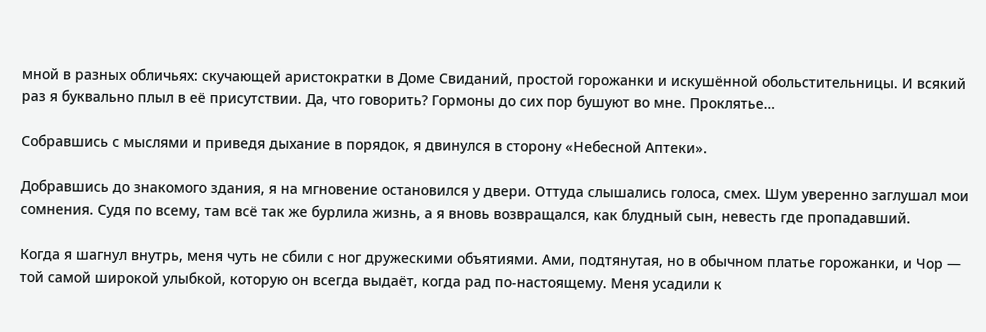мной в разных обличьях: скучающей аристократки в Доме Свиданий, простой горожанки и искушённой обольстительницы. И всякий раз я буквально плыл в её присутствии. Да, что говорить? Гормоны до сих пор бушуют во мне. Проклятье…

Собравшись с мыслями и приведя дыхание в порядок, я двинулся в сторону «Небесной Аптеки».

Добравшись до знакомого здания, я на мгновение остановился у двери. Оттуда слышались голоса, смех. Шум уверенно заглушал мои сомнения. Судя по всему, там всё так же бурлила жизнь, а я вновь возвращался, как блудный сын, невесть где пропадавший.

Когда я шагнул внутрь, меня чуть не сбили с ног дружескими объятиями. Ами, подтянутая, но в обычном платье горожанки, и Чор — той самой широкой улыбкой, которую он всегда выдаёт, когда рад по-настоящему. Меня усадили к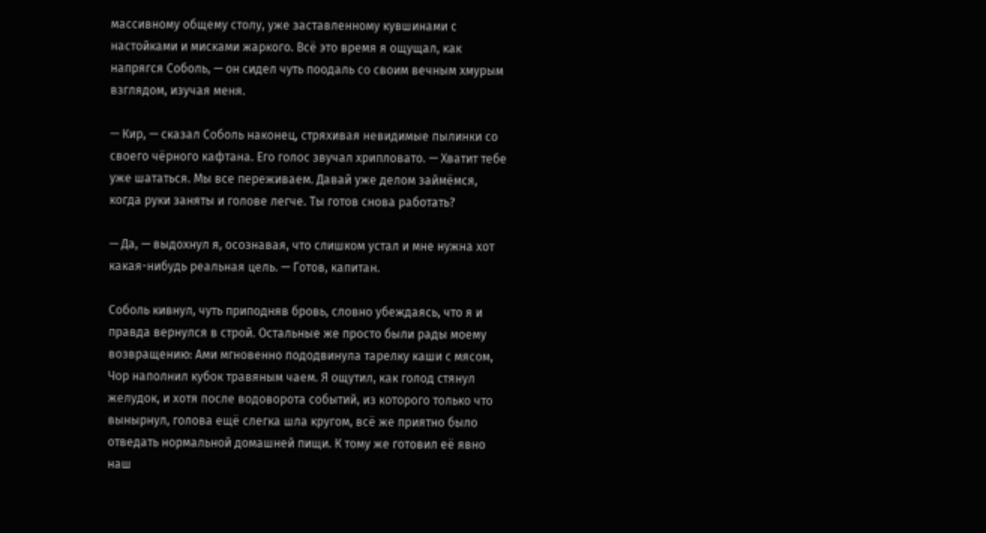массивному общему столу, уже заставленному кувшинами с настойками и мисками жаркого. Всё это время я ощущал, как напрягся Соболь, — он сидел чуть поодаль со своим вечным хмурым взглядом, изучая меня.

— Кир, — сказал Соболь наконец, стряхивая невидимые пылинки со своего чёрного кафтана. Его голос звучал хрипловато. — Хватит тебе уже шататься. Мы все переживаем. Давай уже делом займёмся, когда руки заняты и голове легче. Ты готов снова работать?

— Да, — выдохнул я, осознавая, что слишком устал и мне нужна хот какая-нибудь реальная цель. — Готов, капитан.

Соболь кивнул, чуть приподняв бровь, словно убеждаясь, что я и правда вернулся в строй. Остальные же просто были рады моему возвращению: Ами мгновенно пододвинула тарелку каши с мясом, Чор наполнил кубок травяным чаем. Я ощутил, как голод стянул желудок, и хотя после водоворота событий, из которого только что вынырнул, голова ещё слегка шла кругом, всё же приятно было отведать нормальной домашней пищи. К тому же готовил её явно наш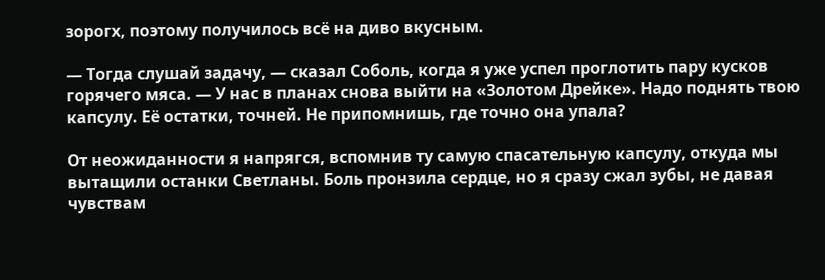зорогх, поэтому получилось всё на диво вкусным.

— Тогда слушай задачу, — сказал Соболь, когда я уже успел проглотить пару кусков горячего мяса. — У нас в планах снова выйти на «Золотом Дрейке». Надо поднять твою капсулу. Её остатки, точней. Не припомнишь, где точно она упала?

От неожиданности я напрягся, вспомнив ту самую спасательную капсулу, откуда мы вытащили останки Светланы. Боль пронзила сердце, но я сразу сжал зубы, не давая чувствам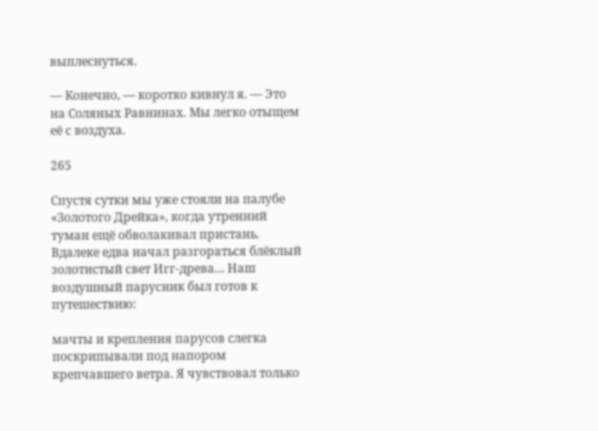выплеснуться.

— Конечно, — коротко кивнул я. — Это на Соляных Равнинах. Мы легко отыщем её с воздуха.

265

Спустя сутки мы уже стояли на палубе «Золотого Дрейка», когда утренний туман ещё обволакивал пристань. Вдалеке едва начал разгораться блёклый золотистый свет Игг-древа… Наш воздушный парусник был готов к путешествию:

мачты и крепления парусов слегка поскрипывали под напором крепчавшего ветра. Я чувствовал только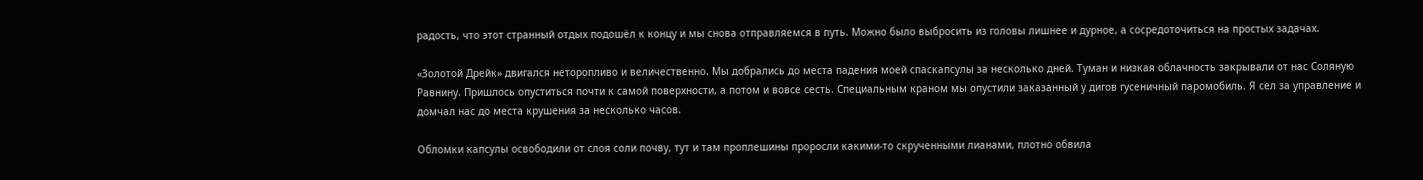радость, что этот странный отдых подошёл к концу и мы снова отправляемся в путь. Можно было выбросить из головы лишнее и дурное, а сосредоточиться на простых задачах.

«Золотой Дрейк» двигался неторопливо и величественно. Мы добрались до места падения моей спаскапсулы за несколько дней. Туман и низкая облачность закрывали от нас Соляную Равнину. Пришлось опуститься почти к самой поверхности, а потом и вовсе сесть. Специальным краном мы опустили заказанный у дигов гусеничный паромобиль. Я сел за управление и домчал нас до места крушения за несколько часов.

Обломки капсулы освободили от слоя соли почву, тут и там проплешины проросли какими-то скрученными лианами, плотно обвила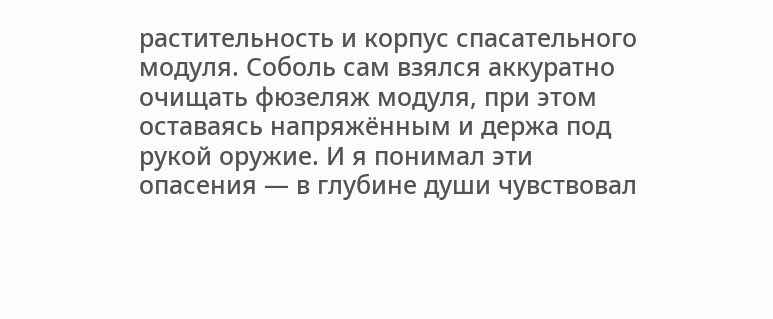растительность и корпус спасательного модуля. Соболь сам взялся аккуратно очищать фюзеляж модуля, при этом оставаясь напряжённым и держа под рукой оружие. И я понимал эти опасения — в глубине души чувствовал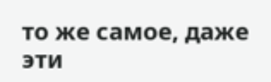то же самое, даже эти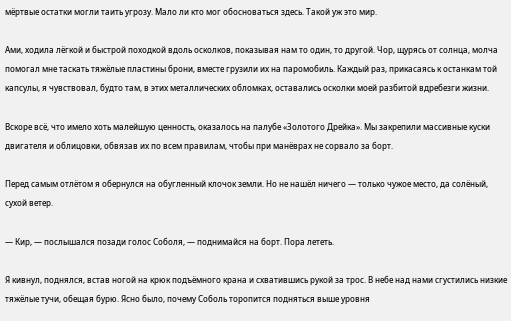мёртвые остатки могли таить угрозу. Мало ли кто мог обосноваться здесь. Такой уж это мир.

Ами, ходила лёгкой и быстрой походкой вдоль осколков, показывая нам то один, то другой. Чор, щурясь от солнца, молча помогал мне таскать тяжёлые пластины брони, вместе грузили их на паромобиль. Каждый раз, прикасаясь к останкам той капсулы, я чувствовал, будто там, в этих металлических обломках, оставались осколки моей разбитой вдребезги жизни.

Вскоре всё, что имело хоть малейшую ценность, оказалось на палубе «Золотого Дрейка». Мы закрепили массивные куски двигателя и облицовки, обвязав их по всем правилам, чтобы при манёврах не сорвало за борт.

Перед самым отлётом я обернулся на обугленный клочок земли. Но не нашёл ничего — только чужое место, да солёный, сухой ветер.

— Кир, — послышался позади голос Соболя, — поднимайся на борт. Пора лететь.

Я кивнул, поднялся, встав ногой на крюк подъёмного крана и схватившись рукой за трос. В небе над нами сгустились низкие тяжёлые тучи, обещая бурю. Ясно было, почему Соболь торопится подняться выше уровня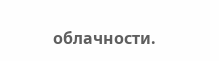облачности.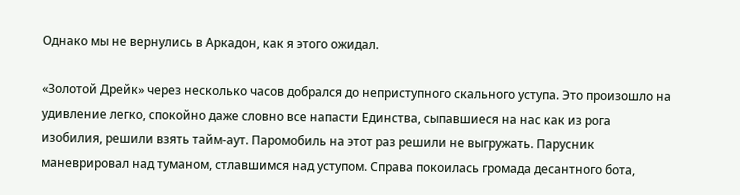Однако мы не вернулись в Аркадон, как я этого ожидал.

«Золотой Дрейк» через несколько часов добрался до неприступного скального уступа. Это произошло на удивление легко, спокойно даже словно все напасти Единства, сыпавшиеся на нас как из рога изобилия, решили взять тайм-аут. Паромобиль на этот раз решили не выгружать. Парусник маневрировал над туманом, стлавшимся над уступом. Справа покоилась громада десантного бота,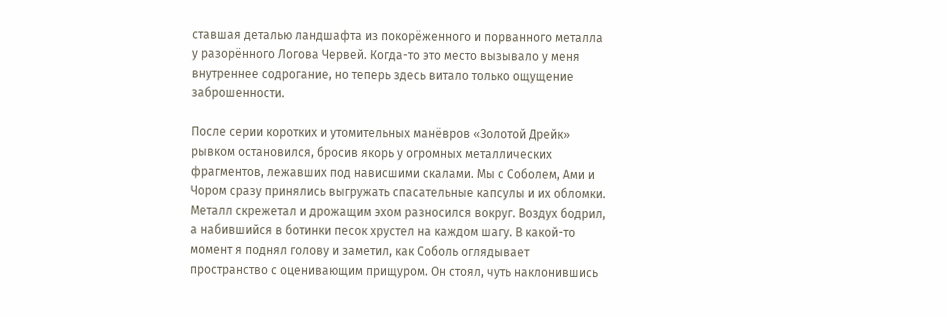ставшая деталью ландшафта из покорёженного и порванного металла у разорённого Логова Червей. Когда-то это место вызывало у меня внутреннее содрогание, но теперь здесь витало только ощущение заброшенности.

После серии коротких и утомительных манёвров «Золотой Дрейк» рывком остановился, бросив якорь у огромных металлических фрагментов, лежавших под нависшими скалами. Мы с Соболем, Ами и Чором сразу принялись выгружать спасательные капсулы и их обломки. Металл скрежетал и дрожащим эхом разносился вокруг. Воздух бодрил, а набившийся в ботинки песок хрустел на каждом шагу. В какой-то момент я поднял голову и заметил, как Соболь оглядывает пространство с оценивающим прищуром. Он стоял, чуть наклонившись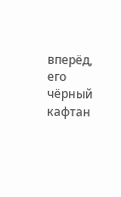вперёд, его чёрный кафтан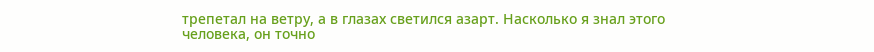трепетал на ветру, а в глазах светился азарт. Насколько я знал этого человека, он точно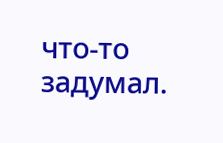что-то задумал.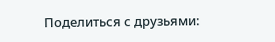Поделиться с друзьями: